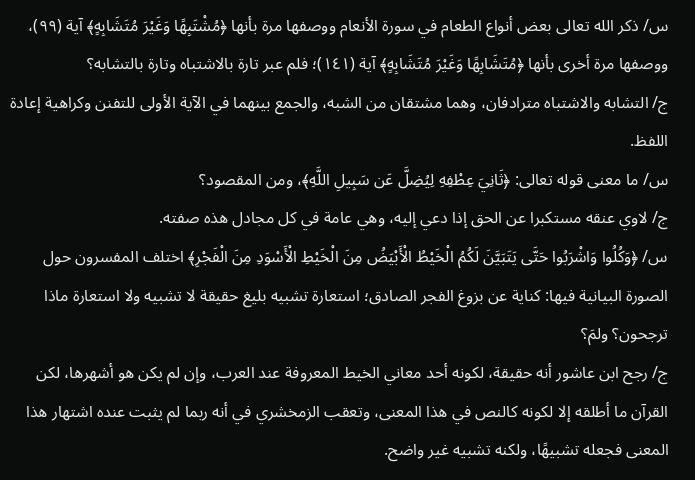س/ ذكر الله تعالى بعض أنواع الطعام في سورة الأنعام ووصفها مرة بأنها ﴿مُشْتَبِهًا وَغَيْرَ مُتَشَابِهٍ﴾ آية (٩٩)، ووصفها مرة أخرى بأنها ﴿مُتَشَابِهًا وَغَيْرَ مُتَشَابِهٍ﴾ آية (١٤١)؛ فلم عبر تارة بالاشتباه وتارة بالتشابه؟
ج/ التشابه والاشتباه مترادفان، وهما مشتقان من الشبه، والجمع بينهما في الآية الأولى للتفنن وكراهية إعادة اللفظ.
س/ ما معنى قوله تعالى: ﴿ثَانِيَ عِطْفِهِ لِيُضِلَّ عَن سَبِيلِ اللَّهِ﴾، ومن المقصود؟
ج/ لاوي عنقه مستكبرا عن الحق إذا دعي إليه، وهي عامة في كل مجادل هذه صفته.
س/ ﴿وَكُلُوا وَاشْرَبُوا حَتَّى يَتَبَيَّنَ لَكُمُ الْخَيْطُ الْأَبْيَضُ مِنَ الْخَيْطِ الْأَسْوَدِ مِنَ الْفَجْرِ﴾ اختلف المفسرون حول الصورة البيانية فيها: كناية عن بزوغ الفجر الصادق؛ استعارة تشبيه بليغ حقيقة لا تشبيه ولا استعارة ماذا ترجحون؟ ولمَ؟
ج/ رجح ابن عاشور أنه حقيقة، لكونه أحد معاني الخيط المعروفة عند العرب، وإن لم يكن هو أشهرها، لكن القرآن ما أطلقه إلا لكونه كالنص في هذا المعنى، وتعقب الزمخشري في أنه ربما لم يثبت عنده اشتهار هذا المعنى فجعله تشبيهًا، ولكنه تشبيه غير واضح.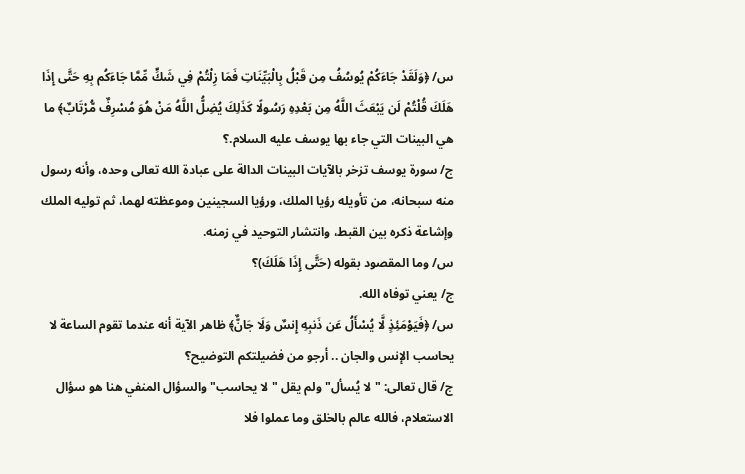س/ ﴿وَلَقَدْ جَاءَكُمْ يُوسُفُ مِن قَبْلُ بِالْبَيِّنَاتِ فَمَا زِلْتُمْ فِي شَكٍّ مِّمَّا جَاءَكُم بِهِ حَتَّى إِذَا هَلَكَ قُلْتُمْ لَن يَبْعَثَ اللَّهُ مِن بَعْدِهِ رَسُولًا كَذَلِكَ يُضِلُّ اللَّهُ مَنْ هُوَ مُسْرِفٌ مُّرْتَابٌ﴾ ما هي البينات التي جاء بها يوسف عليه السلام.؟
ج/ سورة يوسف تزخر بالآيات البينات الدالة على عبادة الله تعالى وحده، وأنه رسول منه سبحانه، من تأويله رؤيا الملك، ورؤيا السجينين وموعظته لهما، ثم توليه الملك وإشاعة ذكره بين القبط، وانتشار التوحيد في زمنه.
س/ وما المقصود بقوله (حَتَّى إِذَا هَلَكَ)؟
ج/ يعني توفاه الله.
س/ ﴿فَيَوْمَئِذٍ لَّا يُسْأَلُ عَن ذَنبِهِ إِنسٌ وَلَا جَانٌّ﴾ ظاهر الآية أنه عندما تقوم الساعة لا يحاسب الإنس والجان .. أرجو من فضيلتكم التوضيح؟
ج/ قال تعالى: "لا يُسأل" ولم يقل "لا يحاسب" والسؤال المنفي هنا هو سؤال الاستعلام، فالله عالم بالخلق وما عملوا فلا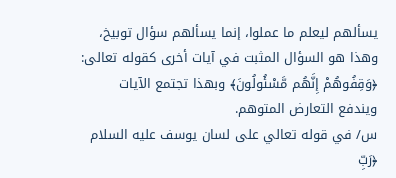يسألهم ليعلم ما عملوا، إنما يسألهم سؤال توبيخ، وهذا هو السؤال المثبت في آيات أخرى كقوله تعالى: ﴿وَقِفُوهُمْ إِنَّهُم مَّسْئُولُونَ﴾ وبهذا تجتمع الآيات ويندفع التعارض المتوهم.
س/ في قوله تعالي علی لسان يوسف عليه السلام ﴿رَبِّ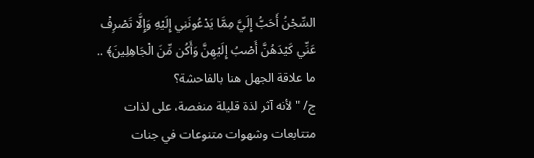السِّجْنُ أَحَبُّ إِلَيَّ مِمَّا يَدْعُونَنِي إِلَيْهِ وَإِلَّا تَصْرِفْ عَنِّي كَيْدَهُنَّ أَصْبُ إِلَيْهِنَّ وَأَكُن مِّنَ الْجَاهِلِينَ﴾ .. ما علاقة الجهل هنا بالفاحشة؟
ج/ "لأنه آثر لذة قليلة منغصة، على لذات متتابعات وشهوات متنوعات في جنات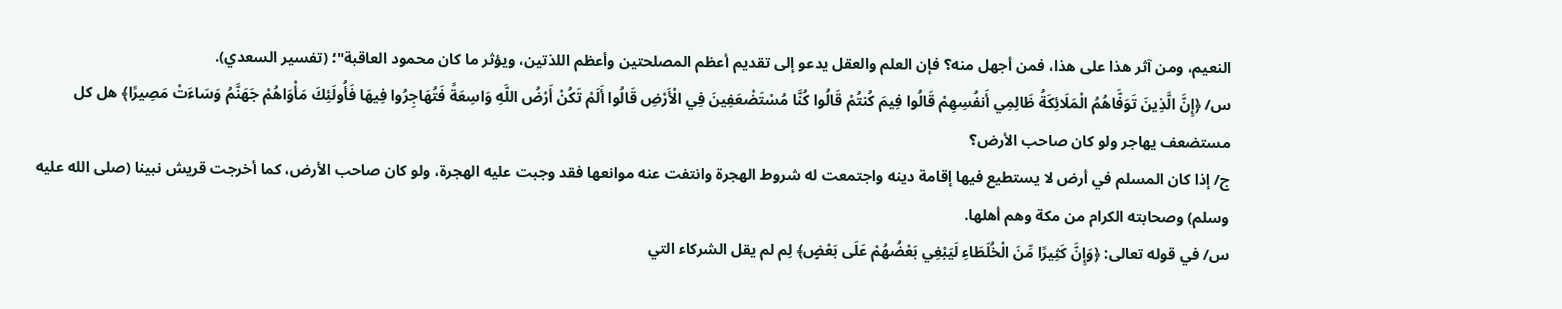النعيم، ومن آثر هذا على هذا، فمن أجهل منه؟ فإن العلم والعقل يدعو إلى تقديم أعظم المصلحتين وأعظم اللذتين، ويؤثر ما كان محمود العاقبة"؛ (تفسير السعدي).
س/ ﴿إِنَّ الَّذِينَ تَوَفَّاهُمُ الْمَلَائِكَةُ ظَالِمِي أَنفُسِهِمْ قَالُوا فِيمَ كُنتُمْ قَالُوا كُنَّا مُسْتَضْعَفِينَ فِي الْأَرْضِ قَالُوا أَلَمْ تَكُنْ أَرْضُ اللَّهِ وَاسِعَةً فَتُهَاجِرُوا فِيهَا فَأُولَئِكَ مَأْوَاهُمْ جَهَنَّمُ وَسَاءَتْ مَصِيرًا﴾ هل كل مستضعف يهاجر ولو كان صاحب الأرض؟
ج/ إذا كان المسلم في أرض لا يستطيع فيها إقامة دينه واجتمعت له شروط الهجرة وانتفت عنه موانعها فقد وجبت عليه الهجرة، ولو كان صاحب الأرض، كما أخرجت قريش نبينا (صلى الله عليه وسلم) وصحابته الكرام من مكة وهم أهلها.
س/ في قوله تعالى: ﴿وَإِنَّ كَثِيرًا مِّنَ الْخُلَطَاءِ لَيَبْغِي بَعْضُهُمْ عَلَى بَعْضٍ﴾ لِم لم يقل الشركاء التي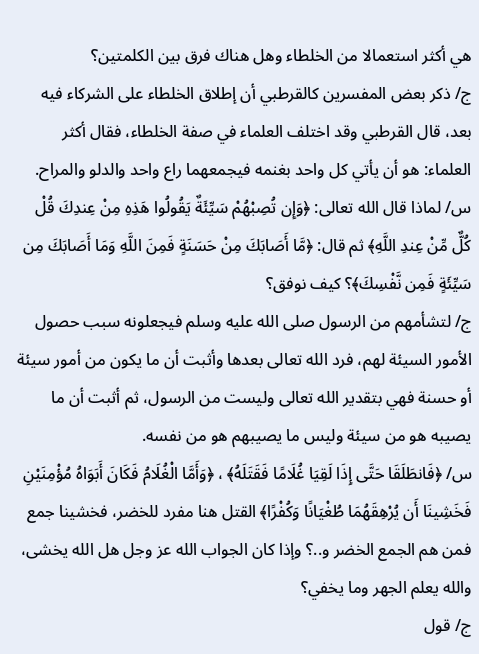هي أكثر استعمالا من الخلطاء وهل هناك فرق بين الكلمتين؟
ج/ ذكر بعض المفسرين كالقرطبي أن إطلاق الخلطاء على الشركاء فيه بعد، قال القرطبي وقد اختلف العلماء في صفة الخلطاء، فقال أكثر العلماء: هو أن يأتي كل واحد بغنمه فيجمعهما راع واحد والدلو والمراح.
س/ لماذا قال الله تعالى: ﴿وَإِن تُصِبْهُمْ سَيِّئَةٌ يَقُولُوا هَذِهِ مِنْ عِندِكَ قُلْ كُلٌّ مِّنْ عِندِ اللَّهِ﴾ ثم قال: ﴿مَّا أَصَابَكَ مِنْ حَسَنَةٍ فَمِنَ اللَّهِ وَمَا أَصَابَكَ مِن سَيِّئَةٍ فَمِن نَّفْسِكَ﴾؟ كيف نوفق؟
ج/ لتشأمهم من الرسول صلى الله عليه وسلم فيجعلونه سبب حصول الأمور السيئة لهم، فرد الله تعالى بعدها وأثبت أن ما يكون من أمور سيئة أو حسنة فهي بتقدير الله تعالى وليست من الرسول، ثم أثبت أن ما يصيبه هو من سيئة وليس ما يصيبهم هو من نفسه.
س/ ﴿فَانطَلَقَا حَتَّى إِذَا لَقِيَا غُلَامًا فَقَتَلَهُ﴾ ، ﴿وَأَمَّا الْغُلَامُ فَكَانَ أَبَوَاهُ مُؤْمِنَيْنِ فَخَشِينَا أَن يُرْهِقَهُمَا طُغْيَانًا وَكُفْرًا﴾ القتل هنا مفرد للخضر، فخشينا جمع فمن هم الجمع الخضر و..؟ وإذا كان الجواب الله عز وجل هل الله يخشى، والله يعلم الجهر وما يخفي؟
ج/ قول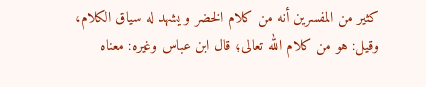كثير من المفسرين أنه من كلام الخضر و يشهد له سياق الكلام، وقيل: هو من كلام الله تعالى؛ قال ابن عباس وغيره: معناه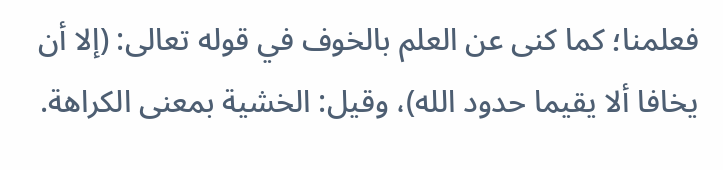فعلمنا؛ كما كنى عن العلم بالخوف في قوله تعالى: (إلا أن يخافا ألا يقيما حدود الله)، وقيل: الخشية بمعنى الكراهة.